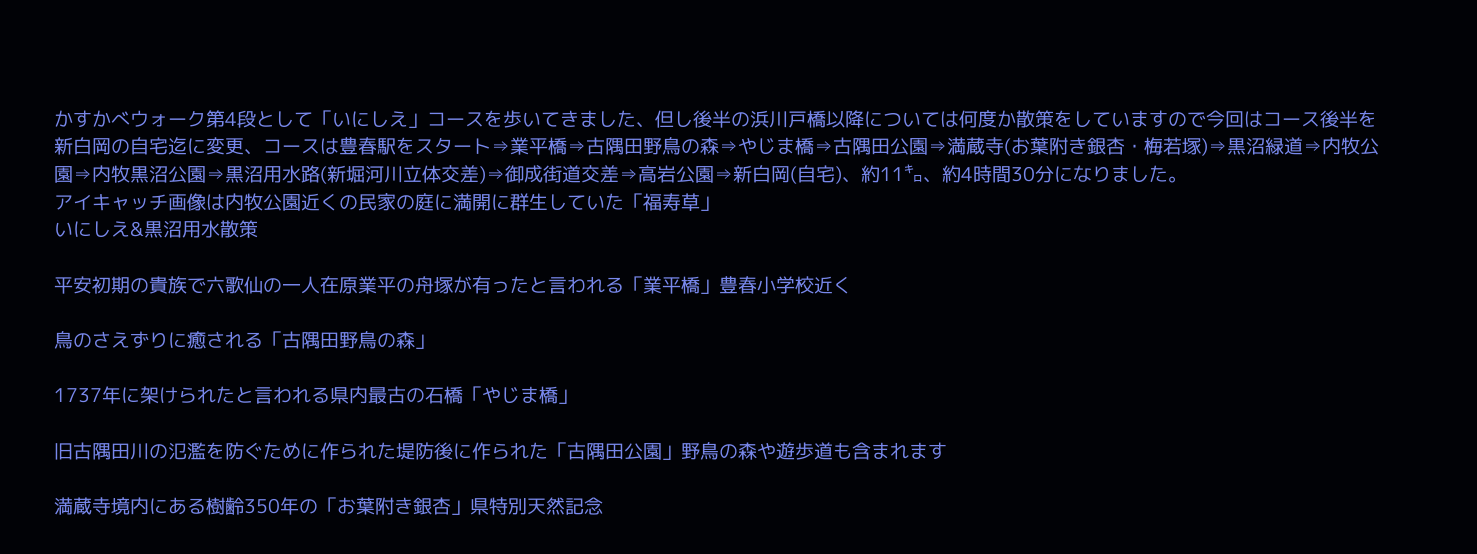かすかべウォーク第4段として「いにしえ」コースを歩いてきました、但し後半の浜川戸橋以降については何度か散策をしていますので今回はコース後半を新白岡の自宅迄に変更、コースは豊春駅をスタート⇒業平橋⇒古隅田野鳥の森⇒やじま橋⇒古隅田公園⇒満蔵寺(お葉附き銀杏・梅若塚)⇒黒沼緑道⇒内牧公園⇒内牧黒沼公園⇒黒沼用水路(新堀河川立体交差)⇒御成街道交差⇒高岩公園⇒新白岡(自宅)、約11㌔、約4時間30分になりました。
アイキャッチ画像は内牧公園近くの民家の庭に満開に群生していた「福寿草」
いにしえ&黒沼用水散策

平安初期の貴族で六歌仙の一人在原業平の舟塚が有ったと言われる「業平橋」豊春小学校近く

鳥のさえずりに癒される「古隅田野鳥の森」

1737年に架けられたと言われる県内最古の石橋「やじま橋」

旧古隅田川の氾濫を防ぐために作られた堤防後に作られた「古隅田公園」野鳥の森や遊歩道も含まれます

満蔵寺境内にある樹齢350年の「お葉附き銀杏」県特別天然記念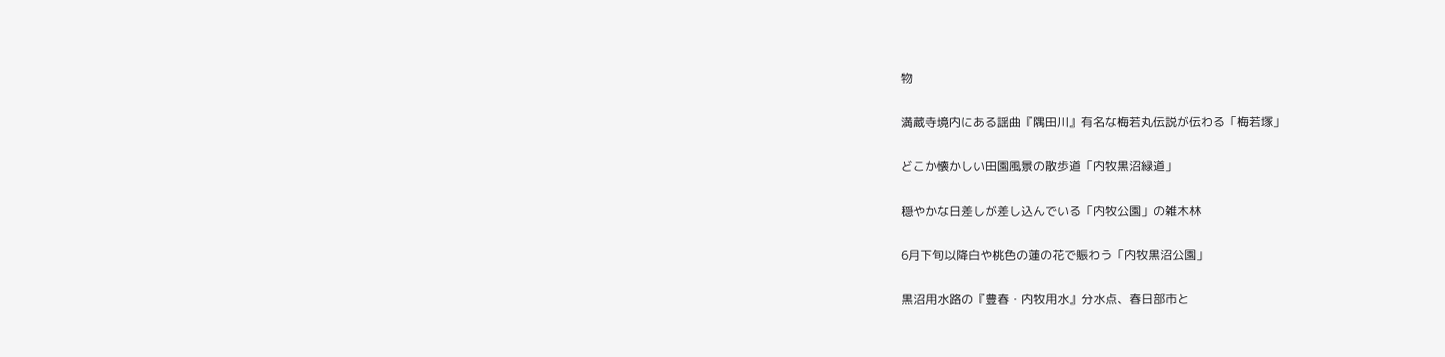物

満蔵寺境内にある謡曲『隅田川』有名な梅若丸伝説が伝わる「梅若塚」

どこか懐かしい田園風景の散歩道「内牧黒沼緑道」

穏やかな日差しが差し込んでいる「内牧公園」の雑木林

6月下旬以降白や桃色の蓮の花で賑わう「内牧黒沼公園」

黒沼用水路の『豊春・内牧用水』分水点、春日部市と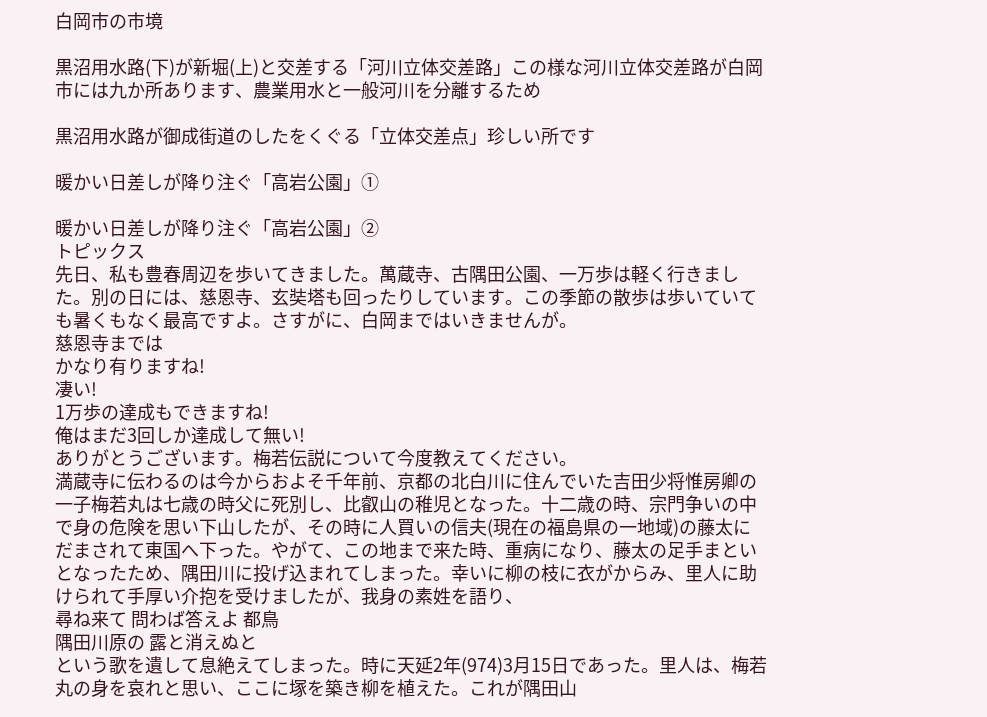白岡市の市境

黒沼用水路(下)が新堀(上)と交差する「河川立体交差路」この様な河川立体交差路が白岡市には九か所あります、農業用水と一般河川を分離するため

黒沼用水路が御成街道のしたをくぐる「立体交差点」珍しい所です

暖かい日差しが降り注ぐ「高岩公園」①

暖かい日差しが降り注ぐ「高岩公園」②
トピックス
先日、私も豊春周辺を歩いてきました。萬蔵寺、古隅田公園、一万歩は軽く行きました。別の日には、慈恩寺、玄奘塔も回ったりしています。この季節の散歩は歩いていても暑くもなく最高ですよ。さすがに、白岡まではいきませんが。
慈恩寺までは
かなり有りますね!
凄い!
1万歩の達成もできますね!
俺はまだ3回しか達成して無い!
ありがとうございます。梅若伝説について今度教えてください。
満蔵寺に伝わるのは今からおよそ千年前、京都の北白川に住んでいた吉田少将惟房卿の一子梅若丸は七歳の時父に死別し、比叡山の稚児となった。十二歳の時、宗門争いの中で身の危険を思い下山したが、その時に人買いの信夫(現在の福島県の一地域)の藤太にだまされて東国へ下った。やがて、この地まで来た時、重病になり、藤太の足手まといとなったため、隅田川に投げ込まれてしまった。幸いに柳の枝に衣がからみ、里人に助けられて手厚い介抱を受けましたが、我身の素姓を語り、
尋ね来て 問わば答えよ 都鳥
隅田川原の 露と消えぬと
という歌を遺して息絶えてしまった。時に天延2年(974)3月15日であった。里人は、梅若丸の身を哀れと思い、ここに塚を築き柳を植えた。これが隅田山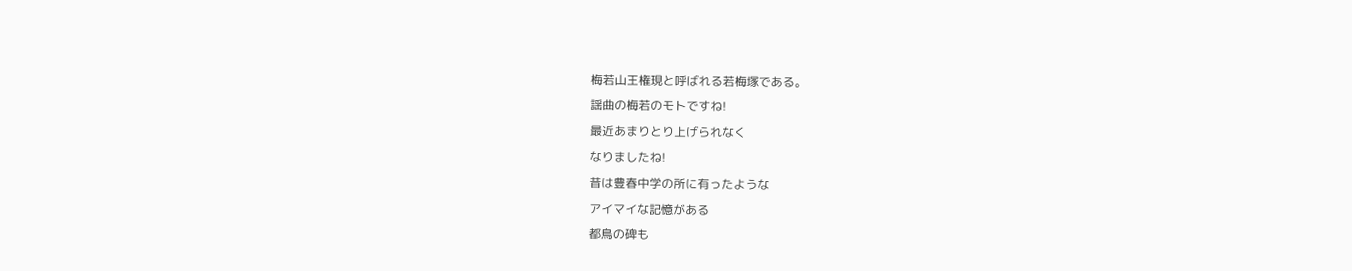梅若山王権現と呼ばれる若梅塚である。
謡曲の梅若のモトですね!
最近あまりとり上げられなく
なりましたね!
昔は豊春中学の所に有ったような
アイマイな記憶がある
都鳥の碑も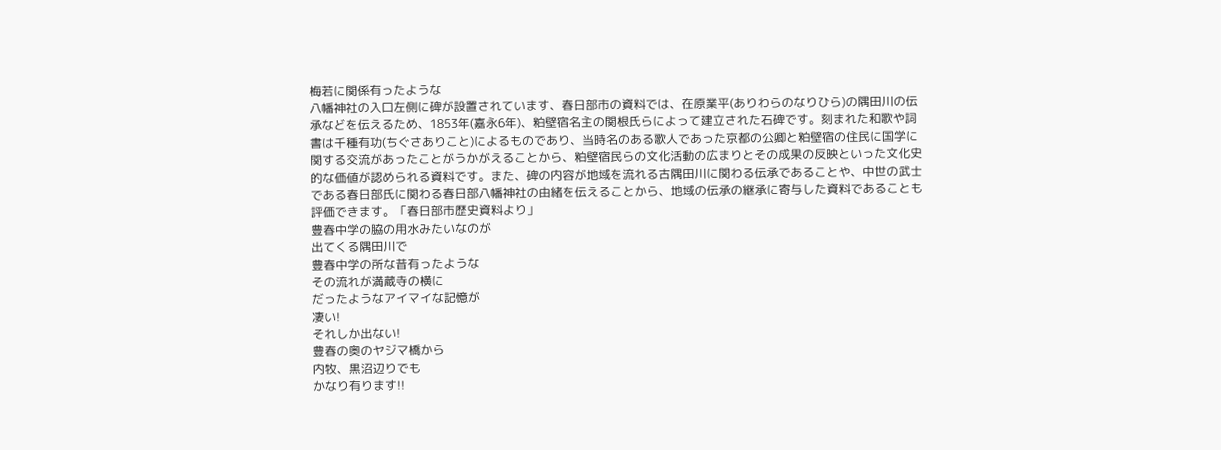梅若に関係有ったような
八幡神社の入口左側に碑が設置されています、春日部市の資料では、在原業平(ありわらのなりひら)の隅田川の伝承などを伝えるため、1853年(嘉永6年)、粕壁宿名主の関根氏らによって建立された石碑です。刻まれた和歌や詞書は千種有功(ちぐさありこと)によるものであり、当時名のある歌人であった京都の公卿と粕壁宿の住民に国学に関する交流があったことがうかがえることから、粕壁宿民らの文化活動の広まりとその成果の反映といった文化史的な価値が認められる資料です。また、碑の内容が地域を流れる古隅田川に関わる伝承であることや、中世の武士である春日部氏に関わる春日部八幡神社の由緒を伝えることから、地域の伝承の継承に寄与した資料であることも評価できます。「春日部市歴史資料より」
豊春中学の脇の用水みたいなのが
出てくる隅田川で
豊春中学の所な昔有ったような
その流れが満蔵寺の横に
だったようなアイマイな記憶が
凄い!
それしか出ない!
豊春の奥のヤジマ橋から
内牧、黒沼辺りでも
かなり有ります!!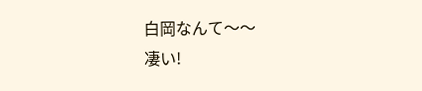白岡なんて〜〜
凄い!